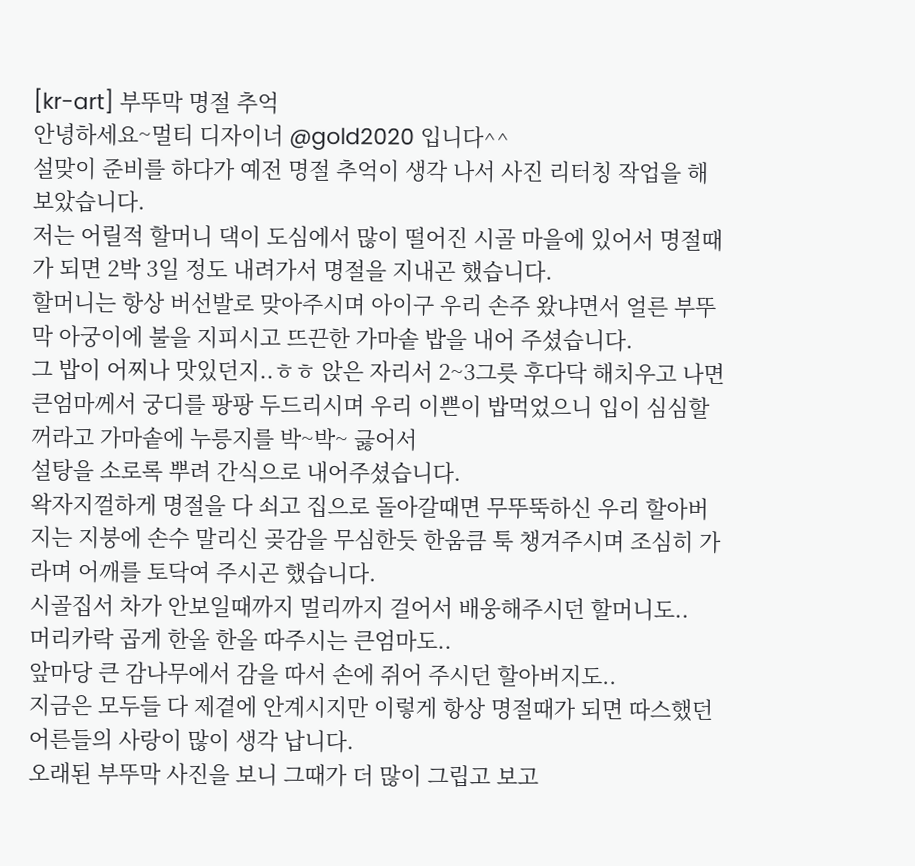[kr-art] 부뚜막 명절 추억
안녕하세요~멀티 디자이너 @gold2020 입니다^^
설맞이 준비를 하다가 예전 명절 추억이 생각 나서 사진 리터칭 작업을 해 보았습니다.
저는 어릴적 할머니 댁이 도심에서 많이 떨어진 시골 마을에 있어서 명절때가 되면 2박 3일 정도 내려가서 명절을 지내곤 했습니다.
할머니는 항상 버선발로 맞아주시며 아이구 우리 손주 왔냐면서 얼른 부뚜막 아궁이에 불을 지피시고 뜨끈한 가마솥 밥을 내어 주셨습니다.
그 밥이 어찌나 맛있던지..ㅎㅎ 앉은 자리서 2~3그릇 후다닥 해치우고 나면
큰엄마께서 궁디를 팡팡 두드리시며 우리 이쁜이 밥먹었으니 입이 심심할꺼라고 가마솥에 누릉지를 박~박~ 긇어서
설탕을 소로록 뿌려 간식으로 내어주셨습니다.
왁자지껄하게 명절을 다 쇠고 집으로 돌아갈때면 무뚜뚝하신 우리 할아버지는 지붕에 손수 말리신 곶감을 무심한듯 한움큼 툭 챙겨주시며 조심히 가라며 어깨를 토닥여 주시곤 했습니다.
시골집서 차가 안보일때까지 멀리까지 걸어서 배웅해주시던 할머니도..
머리카락 곱게 한올 한올 따주시는 큰엄마도..
앞마당 큰 감나무에서 감을 따서 손에 쥐어 주시던 할아버지도..
지금은 모두들 다 제곁에 안계시지만 이렇게 항상 명절때가 되면 따스했던 어른들의 사랑이 많이 생각 납니다.
오래된 부뚜막 사진을 보니 그때가 더 많이 그립고 보고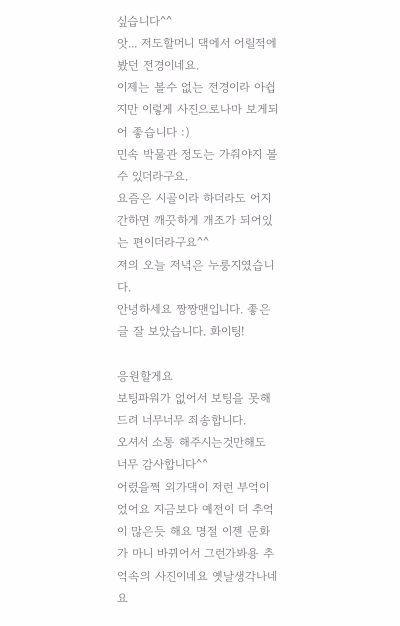싶습니다^^
앗... 저도할머니 댁에서 어릴적에 봤던 전경이네요.
이제는 볼수 없는 전경이라 아쉽지만 이렇게 사진으로나마 보게되어 좋습니다 :)
민속 박물관 정도는 가줘야지 볼수 있더라구요.
요즘은 시골이라 하더라도 어지간하면 깨끗하게 개조가 되어있는 편이더라구요^^
저의 오늘 저녁은 누룽지였습니다.
안녕하세요 짱짱맨입니다. 좋은글 잘 보았습니다. 화이팅!

응원할게요
보팅파워가 없어서 보팅을 못해드려 너무너무 죄송합니다.
오셔서 소통 해주시는것만해도 너무 감사합니다^^
어렸을쩍 외가댁이 저런 부억이었어요 지금보다 예전이 더 추억이 많은듯 해요 명절 이젠 문화가 마니 바뀌어서 그런가봐용 추억속의 사진이네요 옛날생각나네요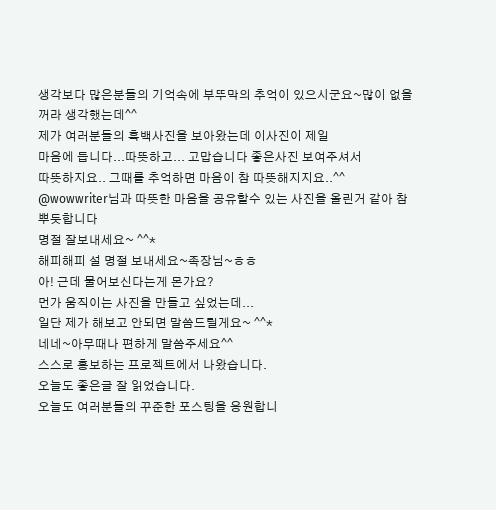생각보다 많은분들의 기억속에 부뚜막의 추억이 있으시군요~많이 없을꺼라 생각했는데^^
제가 여러분들의 흑백사진을 보아왔는데 이사진이 제일
마음에 듭니다...따뜻하고... 고맙습니다 좋은사진 보여주셔서
따뜻하지요.. 그때를 추억하면 마음이 참 따뜻해지지요..^^
@wowwriter님과 따뜻한 마음을 공유할수 있는 사진을 올린거 같아 참 뿌듯합니다
명절 잘보내세요~ ^^*
해피해피 설 명절 보내세요~족장님~ㅎㅎ
아! 근데 물어보신다는게 몬가요?
먼가 움직이는 사진을 만들고 싶었는데...
일단 제가 해보고 안되면 말씀드릴게요~ ^^*
네네~아무때나 편하게 말씀주세요^^
스스로 홍보하는 프로젝트에서 나왔습니다.
오늘도 좋은글 잘 읽었습니다.
오늘도 여러분들의 꾸준한 포스팅을 응원합니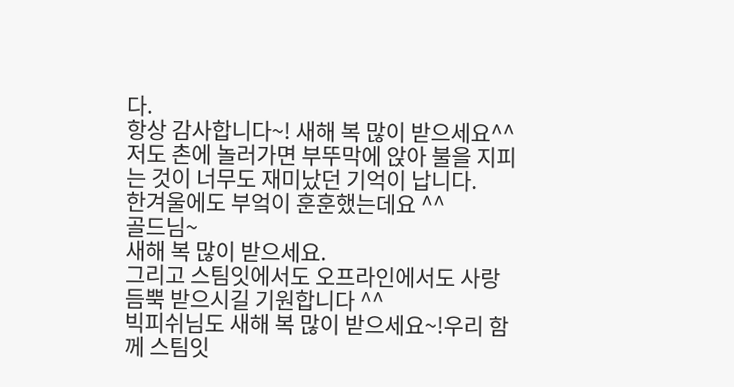다.
항상 감사합니다~! 새해 복 많이 받으세요^^
저도 촌에 놀러가면 부뚜막에 앉아 불을 지피는 것이 너무도 재미났던 기억이 납니다.
한겨울에도 부엌이 훈훈했는데요 ^^
골드님~
새해 복 많이 받으세요.
그리고 스팀잇에서도 오프라인에서도 사랑 듬뿍 받으시길 기원합니다 ^^
빅피쉬님도 새해 복 많이 받으세요~!우리 함께 스팀잇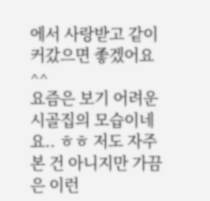에서 사랑받고 같이 커갔으면 좋겠어요^^
요즘은 보기 어려운 시골집의 모습이네요.. ㅎㅎ 저도 자주 본 건 아니지만 가끔은 이런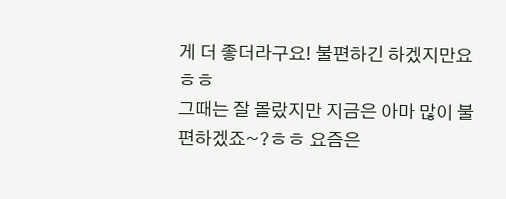게 더 좋더라구요! 불편하긴 하겠지만요 ㅎㅎ
그때는 잘 몰랐지만 지금은 아마 많이 불편하겠죠~?ㅎㅎ 요즘은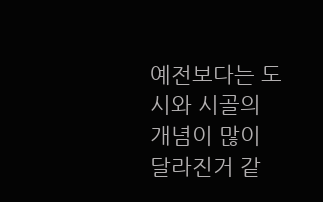예전보다는 도시와 시골의 개념이 많이 달라진거 같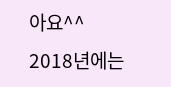아요^^
2018년에는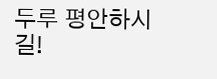두루 평안하시길!